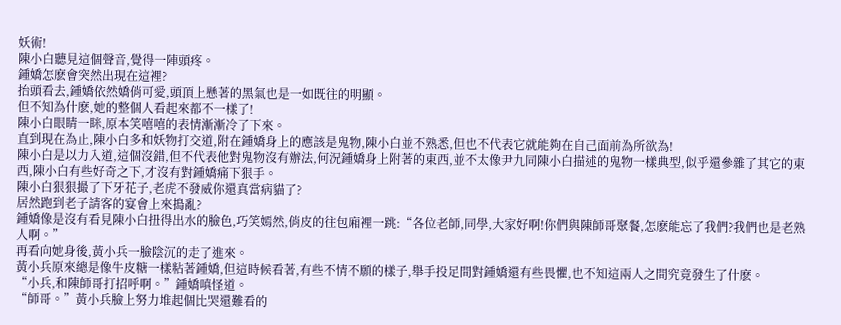妖術!
陳小白聽見這個聲音,覺得一陣頭疼。
鍾嬌怎麽會突然出現在這裡?
抬頭看去,鍾嬌依然嬌俏可愛,頭頂上懸著的黑氣也是一如既往的明顯。
但不知為什麽,她的整個人看起來都不一樣了!
陳小白眼睛一眯,原本笑嘻嘻的表情漸漸冷了下來。
直到現在為止,陳小白多和妖物打交道,附在鍾嬌身上的應該是鬼物,陳小白並不熟悉,但也不代表它就能夠在自己面前為所欲為!
陳小白是以力入道,這個沒錯,但不代表他對鬼物沒有辦法,何況鍾嬌身上附著的東西,並不太像尹九同陳小白描述的鬼物一樣典型,似乎還參雜了其它的東西,陳小白有些好奇之下,才沒有對鍾嬌痛下狠手。
陳小白狠狠撮了下牙花子,老虎不發威你還真當病貓了?
居然跑到老子請客的宴會上來搗亂?
鍾嬌像是沒有看見陳小白扭得出水的臉色,巧笑嫣然,俏皮的往包廂裡一跳:“各位老師,同學,大家好啊!你們與陳師哥聚餐,怎麽能忘了我們?我們也是老熟人啊。”
再看向她身後,黃小兵一臉陰沉的走了進來。
黃小兵原來總是像牛皮糖一樣粘著鍾嬌,但這時候看著,有些不情不願的樣子,舉手投足間對鍾嬌還有些畏懼,也不知這兩人之間究竟發生了什麽。
“小兵,和陳師哥打招呼啊。”鍾嬌嗔怪道。
“師哥。”黃小兵臉上努力堆起個比哭還難看的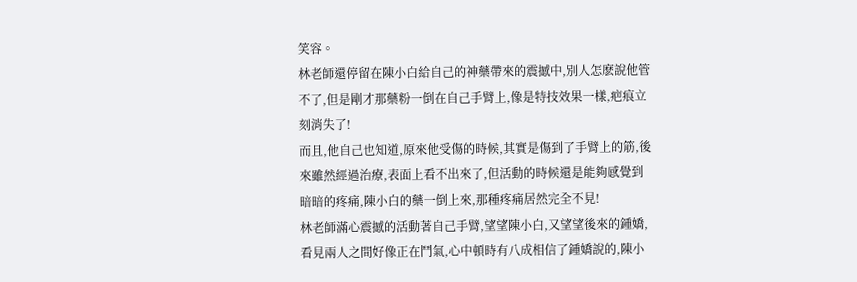笑容。
林老師還停留在陳小白給自己的神藥帶來的震撼中,別人怎麽說他管不了,但是剛才那藥粉一倒在自己手臂上,像是特技效果一樣,疤痕立刻消失了!
而且,他自己也知道,原來他受傷的時候,其實是傷到了手臂上的筋,後來雖然經過治療,表面上看不出來了,但活動的時候還是能夠感覺到暗暗的疼痛,陳小白的藥一倒上來,那種疼痛居然完全不見!
林老師滿心震撼的活動著自己手臂,望望陳小白,又望望後來的鍾嬌,看見兩人之間好像正在鬥氣,心中頓時有八成相信了鍾嬌說的,陳小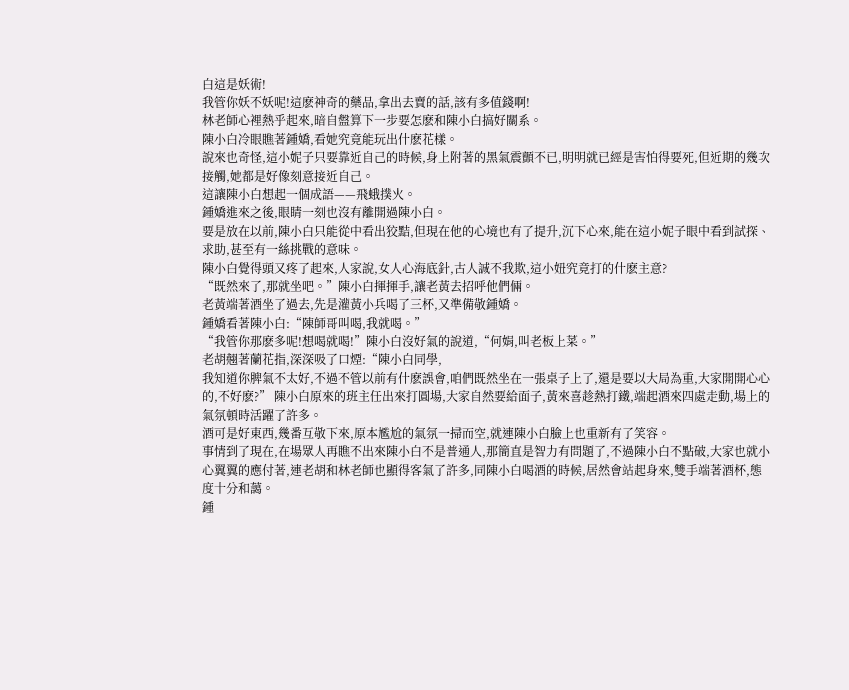白這是妖術!
我管你妖不妖呢!這麽神奇的藥品,拿出去賣的話,該有多值錢啊!
林老師心裡熱乎起來,暗自盤算下一步要怎麽和陳小白搞好關系。
陳小白冷眼瞧著鍾嬌,看她究竟能玩出什麽花樣。
說來也奇怪,這小妮子只要靠近自己的時候,身上附著的黑氣震顫不已,明明就已經是害怕得要死,但近期的幾次接觸,她都是好像刻意接近自己。
這讓陳小白想起一個成語——飛蛾撲火。
鍾嬌進來之後,眼睛一刻也沒有離開過陳小白。
要是放在以前,陳小白只能從中看出狡黠,但現在他的心境也有了提升,沉下心來,能在這小妮子眼中看到試探、求助,甚至有一絲挑戰的意味。
陳小白覺得頭又疼了起來,人家說,女人心海底針,古人誠不我欺,這小妞究竟打的什麽主意?
“既然來了,那就坐吧。”陳小白揮揮手,讓老黃去招呼他們倆。
老黃端著酒坐了過去,先是灌黃小兵喝了三杯,又準備敬鍾嬌。
鍾嬌看著陳小白:“陳師哥叫喝,我就喝。”
“我管你那麽多呢!想喝就喝!”陳小白沒好氣的說道,“何娟,叫老板上菜。”
老胡翹著蘭花指,深深吸了口煙:“陳小白同學,
我知道你脾氣不太好,不過不管以前有什麽誤會,咱們既然坐在一張桌子上了,還是要以大局為重,大家開開心心的,不好麽?” 陳小白原來的班主任出來打圓場,大家自然要給面子,黃來喜趁熱打鐵,端起酒來四處走動,場上的氣氛頓時活躍了許多。
酒可是好東西,幾番互敬下來,原本尷尬的氣氛一掃而空,就連陳小白臉上也重新有了笑容。
事情到了現在,在場眾人再瞧不出來陳小白不是普通人,那簡直是智力有問題了,不過陳小白不點破,大家也就小心翼翼的應付著,連老胡和林老師也顯得客氣了許多,同陳小白喝酒的時候,居然會站起身來,雙手端著酒杯,態度十分和藹。
鍾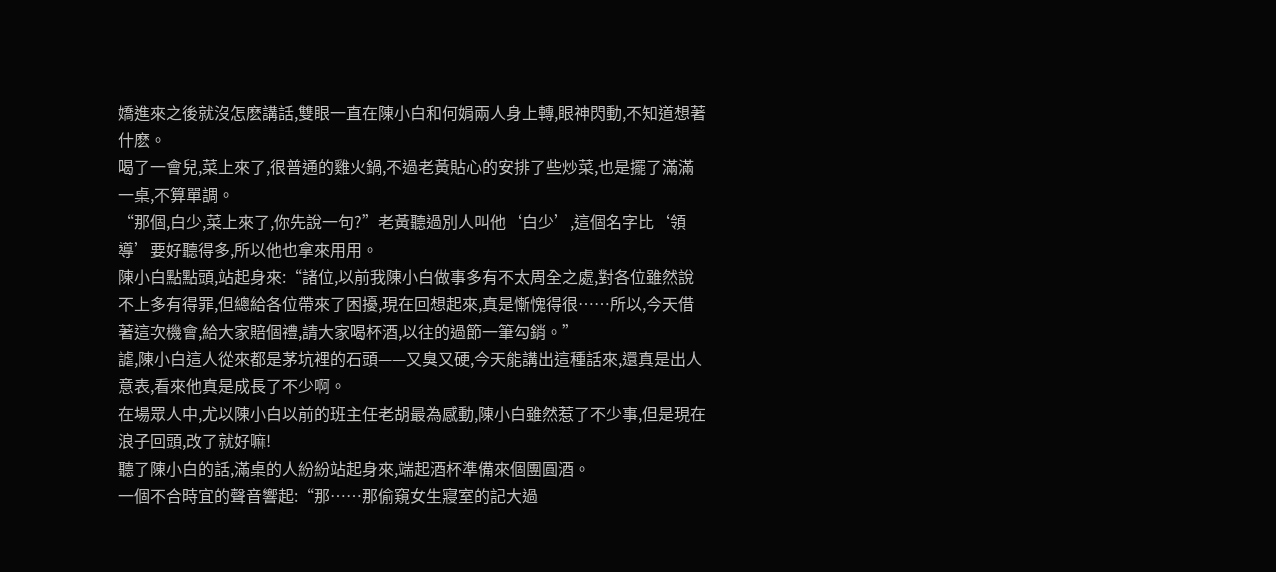嬌進來之後就沒怎麽講話,雙眼一直在陳小白和何娟兩人身上轉,眼神閃動,不知道想著什麽。
喝了一會兒,菜上來了,很普通的雞火鍋,不過老黃貼心的安排了些炒菜,也是擺了滿滿一桌,不算單調。
“那個,白少,菜上來了,你先說一句?”老黃聽過別人叫他‘白少’,這個名字比‘領導’要好聽得多,所以他也拿來用用。
陳小白點點頭,站起身來:“諸位,以前我陳小白做事多有不太周全之處,對各位雖然說不上多有得罪,但總給各位帶來了困擾,現在回想起來,真是慚愧得很……所以,今天借著這次機會,給大家賠個禮,請大家喝杯酒,以往的過節一筆勾銷。”
謔,陳小白這人從來都是茅坑裡的石頭——又臭又硬,今天能講出這種話來,還真是出人意表,看來他真是成長了不少啊。
在場眾人中,尤以陳小白以前的班主任老胡最為感動,陳小白雖然惹了不少事,但是現在浪子回頭,改了就好嘛!
聽了陳小白的話,滿桌的人紛紛站起身來,端起酒杯準備來個團圓酒。
一個不合時宜的聲音響起:“那……那偷窺女生寢室的記大過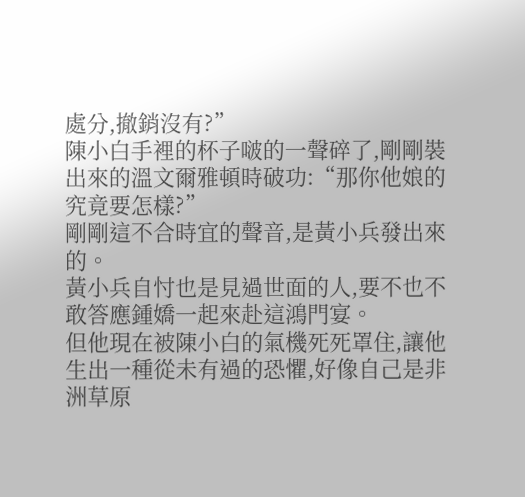處分,撤銷沒有?”
陳小白手裡的杯子啵的一聲碎了,剛剛裝出來的溫文爾雅頓時破功:“那你他娘的究竟要怎樣?”
剛剛這不合時宜的聲音,是黃小兵發出來的。
黃小兵自忖也是見過世面的人,要不也不敢答應鍾嬌一起來赴這鴻門宴。
但他現在被陳小白的氣機死死罩住,讓他生出一種從未有過的恐懼,好像自己是非洲草原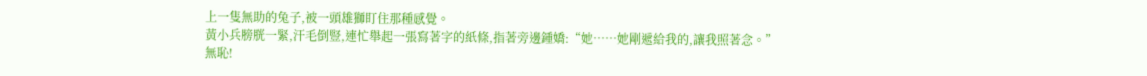上一隻無助的兔子,被一頭雄獅盯住那種感覺。
黃小兵膀胱一緊,汗毛倒豎,連忙舉起一張寫著字的紙條,指著旁邊鍾嬌:“她……她剛遞給我的,讓我照著念。”
無恥!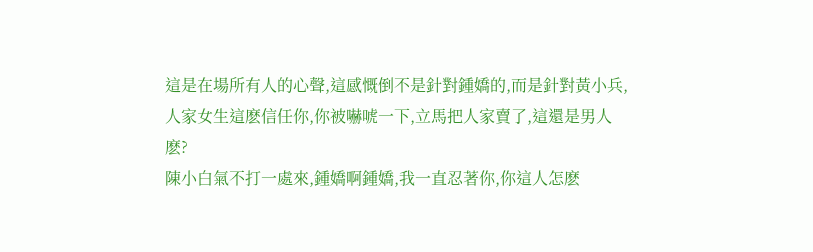這是在場所有人的心聲,這感慨倒不是針對鍾嬌的,而是針對黃小兵,人家女生這麽信任你,你被嚇唬一下,立馬把人家賣了,這還是男人麽?
陳小白氣不打一處來,鍾嬌啊鍾嬌,我一直忍著你,你這人怎麽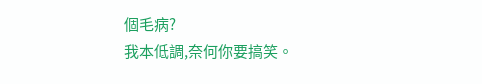個毛病?
我本低調,奈何你要搞笑。